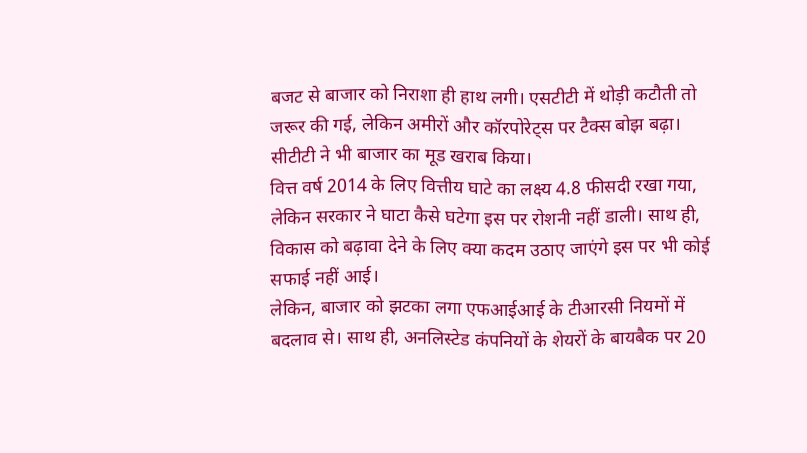बजट से बाजार को निराशा ही हाथ लगी। एसटीटी में थोड़ी कटौती तो जरूर की गई, लेकिन अमीरों और कॉरपोरेट्स पर टैक्स बोझ बढ़ा। सीटीटी ने भी बाजार का मूड खराब किया।
वित्त वर्ष 2014 के लिए वित्तीय घाटे का लक्ष्य 4.8 फीसदी रखा गया, लेकिन सरकार ने घाटा कैसे घटेगा इस पर रोशनी नहीं डाली। साथ ही, विकास को बढ़ावा देने के लिए क्या कदम उठाए जाएंगे इस पर भी कोई सफाई नहीं आई।
लेकिन, बाजार को झटका लगा एफआईआई के टीआरसी नियमों में बदलाव से। साथ ही, अनलिस्टेड कंपनियों के शेयरों के बायबैक पर 20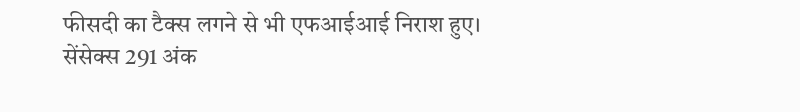फीसदी का टैक्स लगने से भी एफआईआई निराश हुए।
सेंसेक्स 291 अंक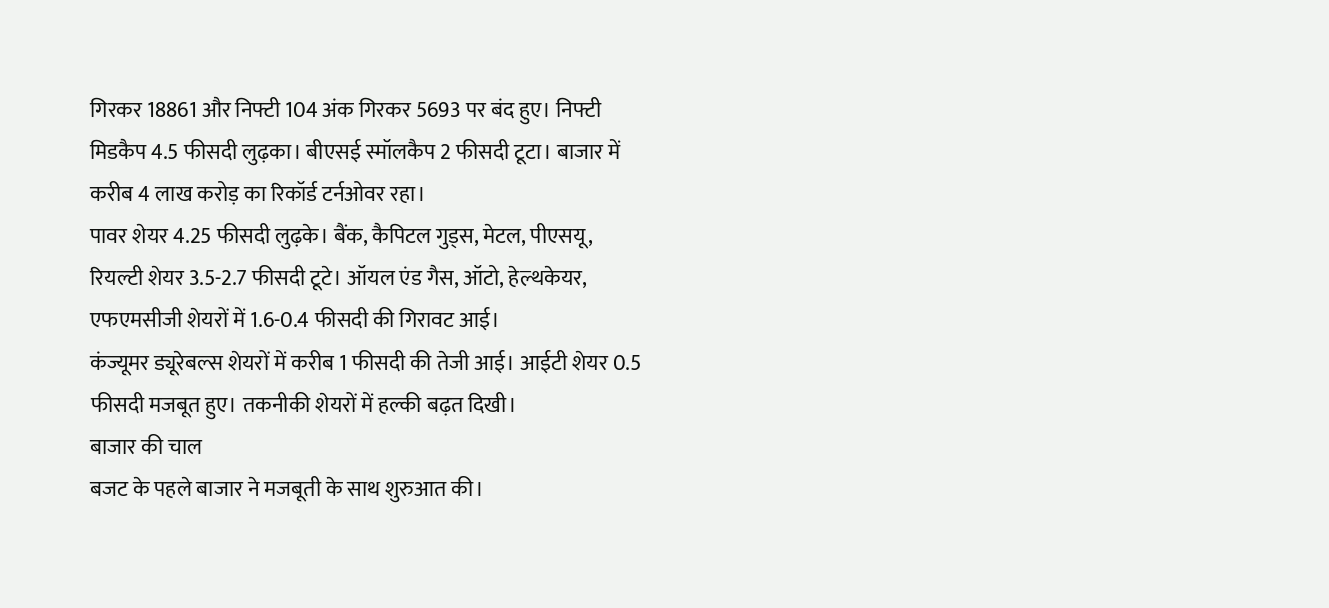गिरकर 18861 और निफ्टी 104 अंक गिरकर 5693 पर बंद हुए। निफ्टी मिडकैप 4.5 फीसदी लुढ़का। बीएसई स्मॉलकैप 2 फीसदी टूटा। बाजार में करीब 4 लाख करोड़ का रिकॉर्ड टर्नओवर रहा।
पावर शेयर 4.25 फीसदी लुढ़के। बैंक, कैपिटल गुड्स, मेटल, पीएसयू, रियल्टी शेयर 3.5-2.7 फीसदी टूटे। ऑयल एंड गैस, ऑटो, हेल्थकेयर, एफएमसीजी शेयरों में 1.6-0.4 फीसदी की गिरावट आई।
कंज्यूमर ड्यूरेबल्स शेयरों में करीब 1 फीसदी की तेजी आई। आईटी शेयर 0.5 फीसदी मजबूत हुए। तकनीकी शेयरों में हल्की बढ़त दिखी।
बाजार की चाल
बजट के पहले बाजार ने मजबूती के साथ शुरुआत की।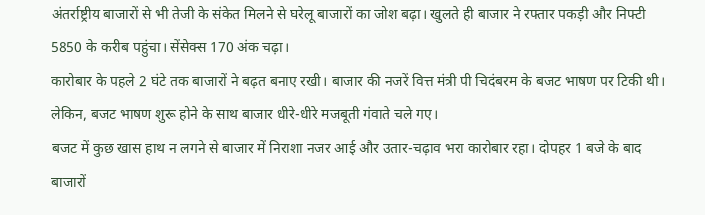अंतर्राष्ट्रीय बाजारों से भी तेजी के संकेत मिलने से घरेलू बाजारों का जोश बढ़ा। खुलते ही बाजार ने रफ्तार पकड़ी और निफ्टी 5850 के करीब पहुंचा। सेंसेक्स 170 अंक चढ़ा।
कारोबार के पहले 2 घंटे तक बाजारों ने बढ़त बनाए रखी। बाजार की नजरें वित्त मंत्री पी चिदंबरम के बजट भाषण पर टिकी थी। लेकिन, बजट भाषण शुरू होने के साथ बाजार धीरे-धीरे मजबूती गंवाते चले गए।
बजट में कुछ खास हाथ न लगने से बाजार में निराशा नजर आई और उतार-चढ़ाव भरा कारोबार रहा। दोपहर 1 बजे के बाद बाजारों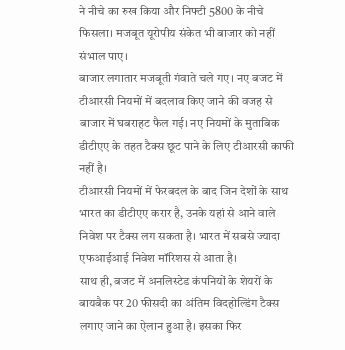ने नीचे का रुख किया और निफ्टी 5800 के नीचे फिसला। मजबूत यूरोपीय संकेत भी बाजार को नहीं संभाल पाए।
बाजार लगातार मजबूती गंवाते चले गए। नए बजट में टीआरसी नियमों में बदलाव किए जाने की वजह से बाजार में घबराहट फैल गई। नए नियमों के मुताबिक डीटीएए के तहत टैक्स छूट पाने के लिए टीआरसी काफी नहीं है।
टीआरसी नियमों में फेरबदल के बाद जिन देशों के साथ भारत का डीटीएए करार है, उनके यहां से आने वाले निवेश पर टैक्स लग सकता है। भारत में सबसे ज्यादा एफआईआई निवेश मॉरिशस से आता है।
साथ ही, बजट में अनलिस्टेड कंपनियों के शेयरों के बायबैक पर 20 फीसदी का अंतिम विदहोल्डिंग टैक्स लगाए जाने का ऐलान हुआ है। इसका फिर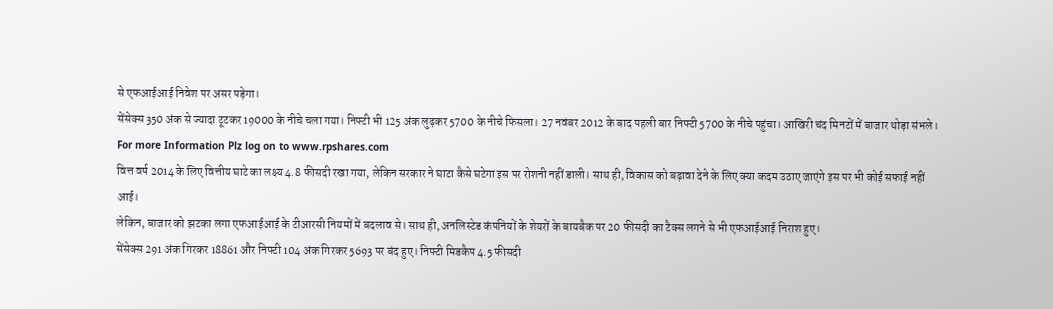से एफआईआई निवेश पर असर पड़ेगा।
सेंसेक्स 350 अंक से ज्यादा टूटकर 19000 के नीचे चला गया। निफ्टी भी 125 अंक लुढ़कर 5700 के नीचे फिसला। 27 नवंबर 2012 के बाद पहली बार निफ्टी 5700 के नीचे पहुंचा। आखिरी चंद मिनटों में बाजार थोड़ा संभले।
For more Information Plz log on to www.rpshares.com
वित्त वर्ष 2014 के लिए वित्तीय घाटे का लक्ष्य 4.8 फीसदी रखा गया, लेकिन सरकार ने घाटा कैसे घटेगा इस पर रोशनी नहीं डाली। साथ ही, विकास को बढ़ावा देने के लिए क्या कदम उठाए जाएंगे इस पर भी कोई सफाई नहीं आई।
लेकिन, बाजार को झटका लगा एफआईआई के टीआरसी नियमों में बदलाव से। साथ ही, अनलिस्टेड कंपनियों के शेयरों के बायबैक पर 20 फीसदी का टैक्स लगने से भी एफआईआई निराश हुए।
सेंसेक्स 291 अंक गिरकर 18861 और निफ्टी 104 अंक गिरकर 5693 पर बंद हुए। निफ्टी मिडकैप 4.5 फीसदी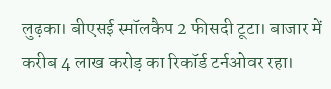लुढ़का। बीएसई स्मॉलकैप 2 फीसदी टूटा। बाजार में करीब 4 लाख करोड़ का रिकॉर्ड टर्नओवर रहा।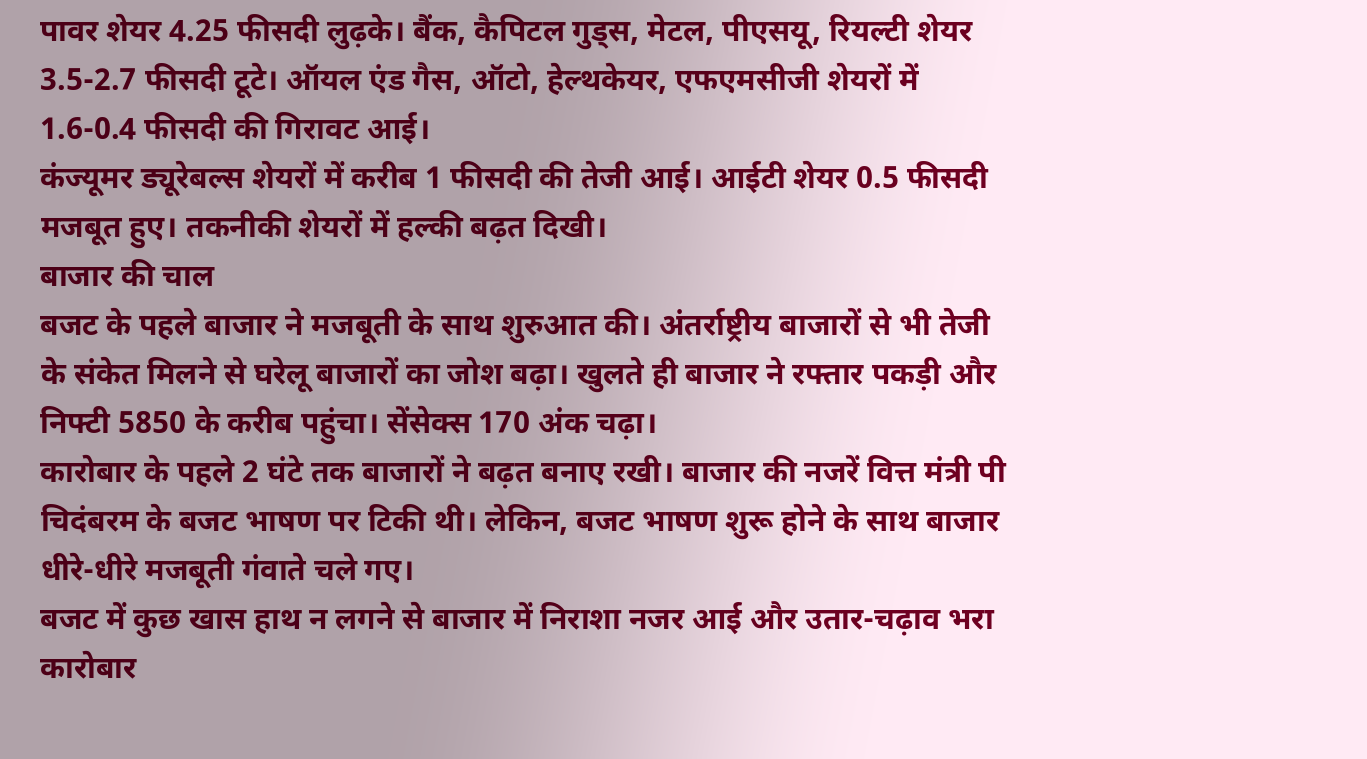पावर शेयर 4.25 फीसदी लुढ़के। बैंक, कैपिटल गुड्स, मेटल, पीएसयू, रियल्टी शेयर 3.5-2.7 फीसदी टूटे। ऑयल एंड गैस, ऑटो, हेल्थकेयर, एफएमसीजी शेयरों में 1.6-0.4 फीसदी की गिरावट आई।
कंज्यूमर ड्यूरेबल्स शेयरों में करीब 1 फीसदी की तेजी आई। आईटी शेयर 0.5 फीसदी मजबूत हुए। तकनीकी शेयरों में हल्की बढ़त दिखी।
बाजार की चाल
बजट के पहले बाजार ने मजबूती के साथ शुरुआत की। अंतर्राष्ट्रीय बाजारों से भी तेजी के संकेत मिलने से घरेलू बाजारों का जोश बढ़ा। खुलते ही बाजार ने रफ्तार पकड़ी और निफ्टी 5850 के करीब पहुंचा। सेंसेक्स 170 अंक चढ़ा।
कारोबार के पहले 2 घंटे तक बाजारों ने बढ़त बनाए रखी। बाजार की नजरें वित्त मंत्री पी चिदंबरम के बजट भाषण पर टिकी थी। लेकिन, बजट भाषण शुरू होने के साथ बाजार धीरे-धीरे मजबूती गंवाते चले गए।
बजट में कुछ खास हाथ न लगने से बाजार में निराशा नजर आई और उतार-चढ़ाव भरा कारोबार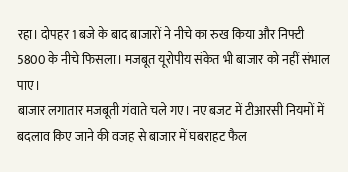रहा। दोपहर 1 बजे के बाद बाजारों ने नीचे का रुख किया और निफ्टी 5800 के नीचे फिसला। मजबूत यूरोपीय संकेत भी बाजार को नहीं संभाल पाए।
बाजार लगातार मजबूती गंवाते चले गए। नए बजट में टीआरसी नियमों में बदलाव किए जाने की वजह से बाजार में घबराहट फैल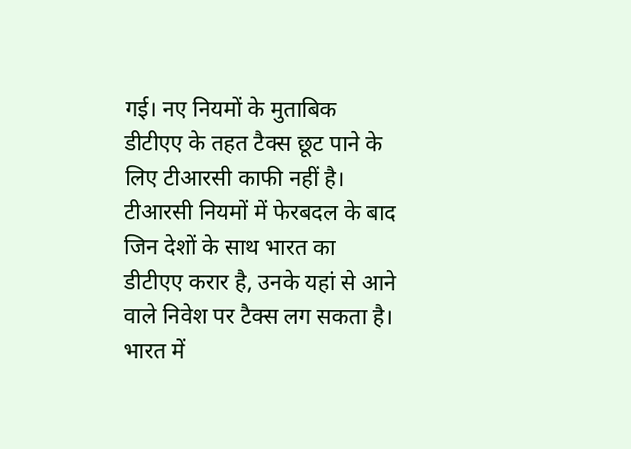गई। नए नियमों के मुताबिक डीटीएए के तहत टैक्स छूट पाने के लिए टीआरसी काफी नहीं है।
टीआरसी नियमों में फेरबदल के बाद जिन देशों के साथ भारत का डीटीएए करार है, उनके यहां से आने वाले निवेश पर टैक्स लग सकता है। भारत में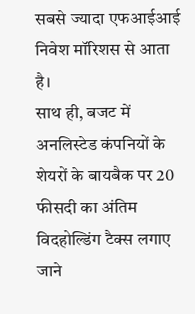सबसे ज्यादा एफआईआई निवेश मॉरिशस से आता है।
साथ ही, बजट में अनलिस्टेड कंपनियों के शेयरों के बायबैक पर 20 फीसदी का अंतिम विदहोल्डिंग टैक्स लगाए जाने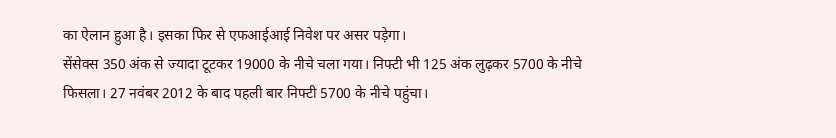का ऐलान हुआ है। इसका फिर से एफआईआई निवेश पर असर पड़ेगा।
सेंसेक्स 350 अंक से ज्यादा टूटकर 19000 के नीचे चला गया। निफ्टी भी 125 अंक लुढ़कर 5700 के नीचे फिसला। 27 नवंबर 2012 के बाद पहली बार निफ्टी 5700 के नीचे पहुंचा।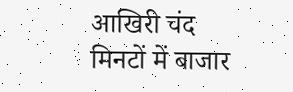आखिरी चंद मिनटों में बाजार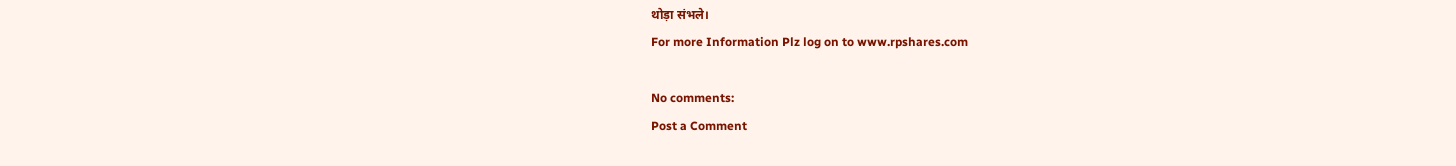थोड़ा संभले।
For more Information Plz log on to www.rpshares.com

No comments:
Post a Comment